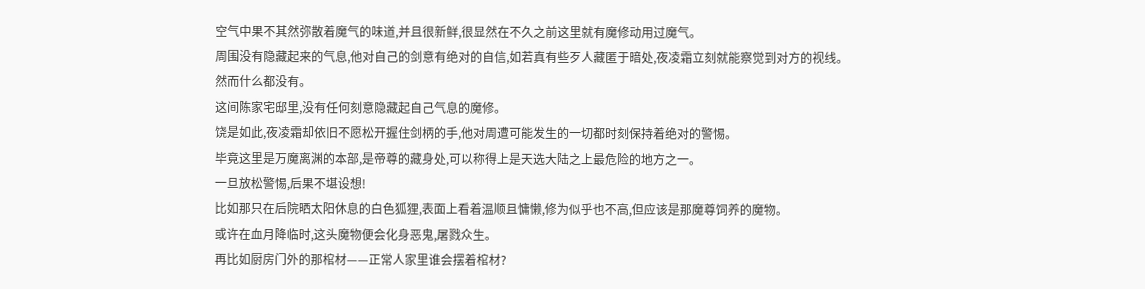空气中果不其然弥散着魔气的味道,并且很新鲜,很显然在不久之前这里就有魔修动用过魔气。
周围没有隐藏起来的气息,他对自己的剑意有绝对的自信,如若真有些歹人藏匿于暗处,夜凌霜立刻就能察觉到对方的视线。
然而什么都没有。
这间陈家宅邸里,没有任何刻意隐藏起自己气息的魔修。
饶是如此,夜凌霜却依旧不愿松开握住剑柄的手,他对周遭可能发生的一切都时刻保持着绝对的警惕。
毕竟这里是万魔离渊的本部,是帝尊的藏身处,可以称得上是天选大陆之上最危险的地方之一。
一旦放松警惕,后果不堪设想!
比如那只在后院晒太阳休息的白色狐狸,表面上看着温顺且慵懒,修为似乎也不高,但应该是那魔尊饲养的魔物。
或许在血月降临时,这头魔物便会化身恶鬼,屠戮众生。
再比如厨房门外的那棺材——正常人家里谁会摆着棺材?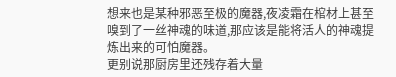想来也是某种邪恶至极的魔器,夜凌霜在棺材上甚至嗅到了一丝神魂的味道,那应该是能将活人的神魂提炼出来的可怕魔器。
更别说那厨房里还残存着大量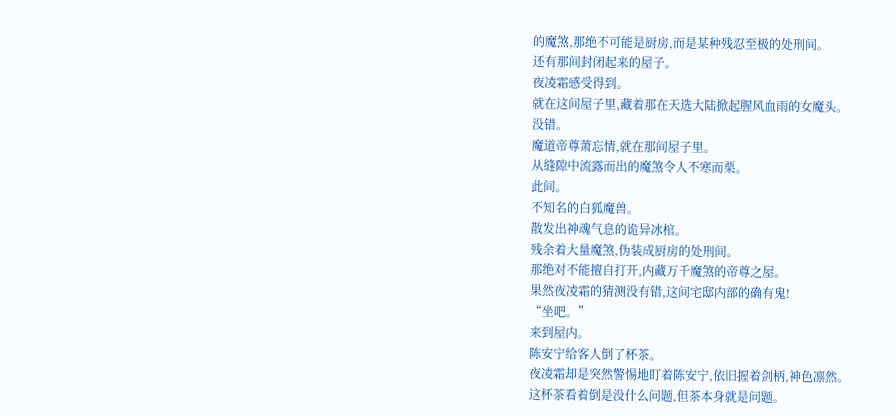的魔煞,那绝不可能是厨房,而是某种残忍至极的处刑间。
还有那间封闭起来的屋子。
夜凌霜感受得到。
就在这间屋子里,藏着那在天选大陆掀起腥风血雨的女魔头。
没错。
魔道帝尊萧忘情,就在那间屋子里。
从缝隙中流露而出的魔煞令人不寒而栗。
此间。
不知名的白狐魔兽。
散发出神魂气息的诡异冰棺。
残余着大量魔煞,伪装成厨房的处刑间。
那绝对不能擅自打开,内藏万千魔煞的帝尊之屋。
果然夜凌霜的猜测没有错,这间宅邸内部的确有鬼!
“坐吧。”
来到屋内。
陈安宁给客人倒了杯茶。
夜凌霜却是突然警惕地盯着陈安宁,依旧握着剑柄,神色凛然。
这杯茶看着倒是没什么问题,但茶本身就是问题。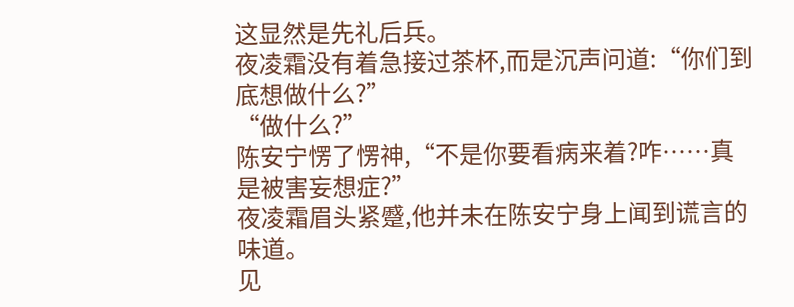这显然是先礼后兵。
夜凌霜没有着急接过茶杯,而是沉声问道:“你们到底想做什么?”
“做什么?”
陈安宁愣了愣神,“不是你要看病来着?咋……真是被害妄想症?”
夜凌霜眉头紧蹙,他并未在陈安宁身上闻到谎言的味道。
见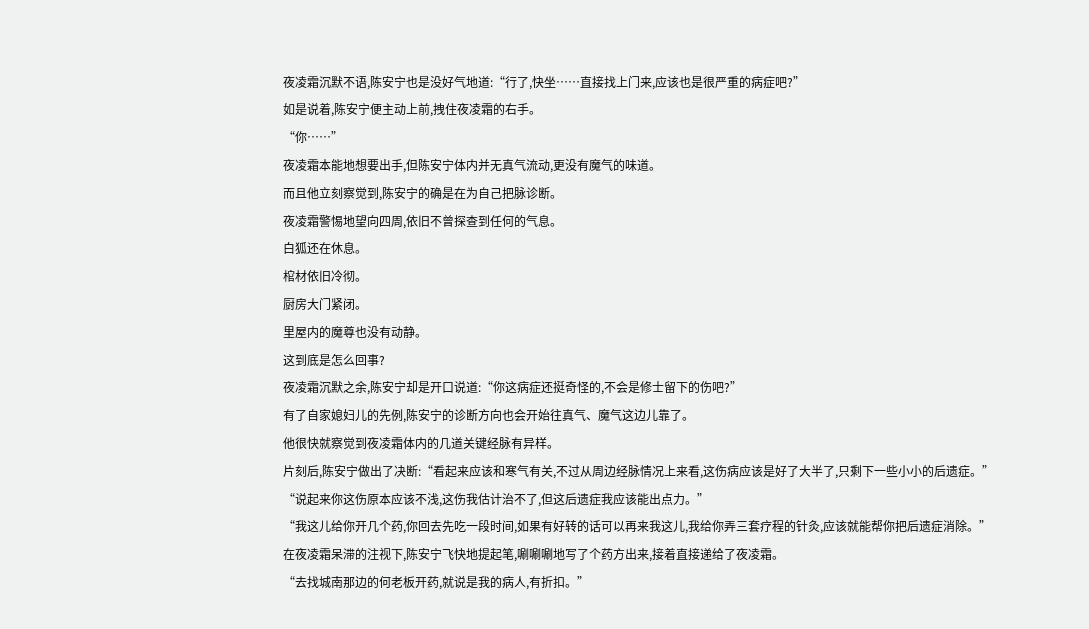夜凌霜沉默不语,陈安宁也是没好气地道:“行了,快坐……直接找上门来,应该也是很严重的病症吧?”
如是说着,陈安宁便主动上前,拽住夜凌霜的右手。
“你……”
夜凌霜本能地想要出手,但陈安宁体内并无真气流动,更没有魔气的味道。
而且他立刻察觉到,陈安宁的确是在为自己把脉诊断。
夜凌霜警惕地望向四周,依旧不曾探查到任何的气息。
白狐还在休息。
棺材依旧冷彻。
厨房大门紧闭。
里屋内的魔尊也没有动静。
这到底是怎么回事?
夜凌霜沉默之余,陈安宁却是开口说道:“你这病症还挺奇怪的,不会是修士留下的伤吧?”
有了自家媳妇儿的先例,陈安宁的诊断方向也会开始往真气、魔气这边儿靠了。
他很快就察觉到夜凌霜体内的几道关键经脉有异样。
片刻后,陈安宁做出了决断:“看起来应该和寒气有关,不过从周边经脉情况上来看,这伤病应该是好了大半了,只剩下一些小小的后遗症。”
“说起来你这伤原本应该不浅,这伤我估计治不了,但这后遗症我应该能出点力。”
“我这儿给你开几个药,你回去先吃一段时间,如果有好转的话可以再来我这儿,我给你弄三套疗程的针灸,应该就能帮你把后遗症消除。”
在夜凌霜呆滞的注视下,陈安宁飞快地提起笔,唰唰唰地写了个药方出来,接着直接递给了夜凌霜。
“去找城南那边的何老板开药,就说是我的病人,有折扣。”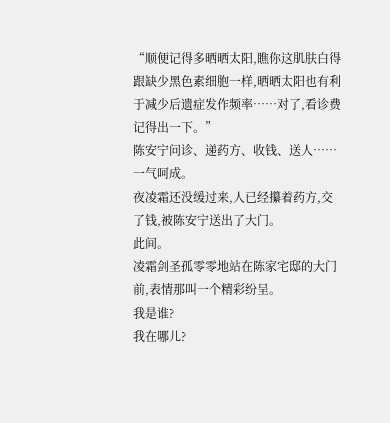“顺便记得多晒晒太阳,瞧你这肌肤白得跟缺少黑色素细胞一样,晒晒太阳也有利于减少后遗症发作频率……对了,看诊费记得出一下。”
陈安宁问诊、递药方、收钱、送人……一气呵成。
夜凌霜还没缓过来,人已经攥着药方,交了钱,被陈安宁送出了大门。
此间。
凌霜剑圣孤零零地站在陈家宅邸的大门前,表情那叫一个精彩纷呈。
我是谁?
我在哪儿?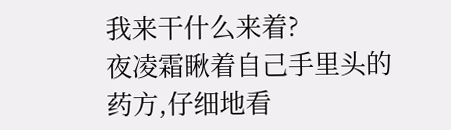我来干什么来着?
夜凌霜瞅着自己手里头的药方,仔细地看